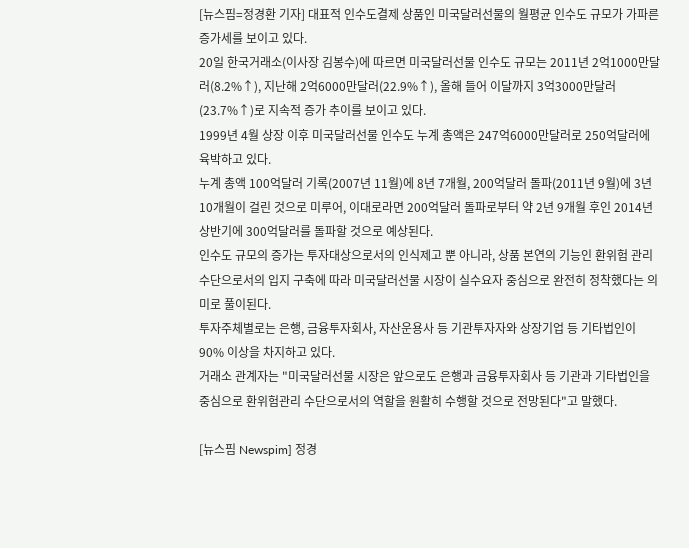[뉴스핌=정경환 기자] 대표적 인수도결제 상품인 미국달러선물의 월평균 인수도 규모가 가파른 증가세를 보이고 있다.
20일 한국거래소(이사장 김봉수)에 따르면 미국달러선물 인수도 규모는 2011년 2억1000만달러(8.2%↑), 지난해 2억6000만달러(22.9%↑), 올해 들어 이달까지 3억3000만달러(23.7%↑)로 지속적 증가 추이를 보이고 있다.
1999년 4월 상장 이후 미국달러선물 인수도 누계 총액은 247억6000만달러로 250억달러에 육박하고 있다.
누계 총액 100억달러 기록(2007년 11월)에 8년 7개월, 200억달러 돌파(2011년 9월)에 3년 10개월이 걸린 것으로 미루어, 이대로라면 200억달러 돌파로부터 약 2년 9개월 후인 2014년 상반기에 300억달러를 돌파할 것으로 예상된다.
인수도 규모의 증가는 투자대상으로서의 인식제고 뿐 아니라, 상품 본연의 기능인 환위험 관리수단으로서의 입지 구축에 따라 미국달러선물 시장이 실수요자 중심으로 완전히 정착했다는 의미로 풀이된다.
투자주체별로는 은행, 금융투자회사, 자산운용사 등 기관투자자와 상장기업 등 기타법인이 90% 이상을 차지하고 있다.
거래소 관계자는 "미국달러선물 시장은 앞으로도 은행과 금융투자회사 등 기관과 기타법인을 중심으로 환위험관리 수단으로서의 역할을 원활히 수행할 것으로 전망된다"고 말했다.

[뉴스핌 Newspim] 정경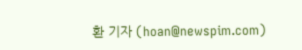환 기자 (hoan@newspim.com)